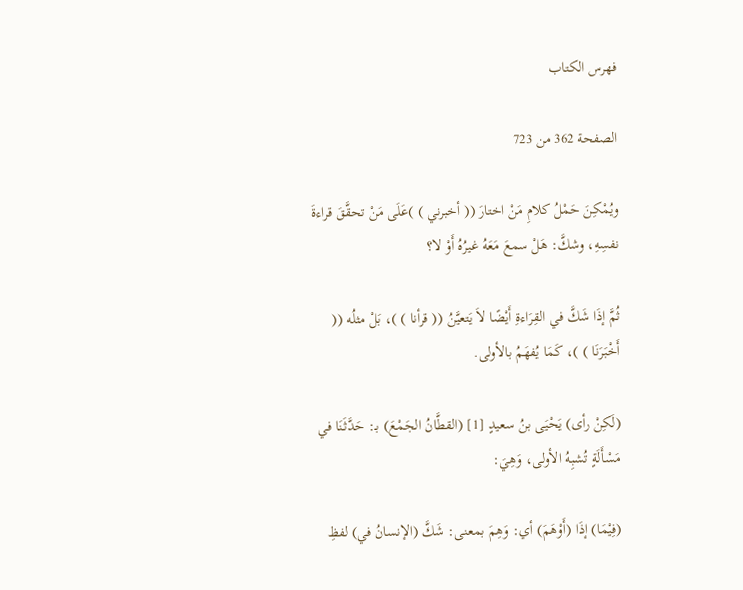فهرس الكتاب

الصفحة 362 من 723

ويُمْكِنَ حَمْلُ كلامِ مَنْ اختارَ (( أخبرني ) )عَلَى مَنْ تحقَّقَ قراءةَ نفسِهِ، وشكَّ: هَلْ سمعَ مَعَهُ غيرُهُ أَوْ لا؟

ثُمَّ إذَا شَكَّ في القِرَاءةِ أَيْضًا لاَ يَتعيَّنُ (( قرأنا ) )، بَلْ مثلُه (( أَخْبَرَنَا ) )، كَمَا يُفهَمُ بالأولى.

(لَكِنْ رأى) يَحْيَى بنُ سعيدٍ [1] (القطَّانُ الجَمْعَ) بـ: حَدَّثَنَا في مَسْأَلَةٍ تُشبِهُ الأولى، وَهِيَ:

(فِيْمَا) إذَا (أَوْهَمَ) أي: وَهِمَ بمعنى: شَكَّ (الإنسانُ في) لفظِ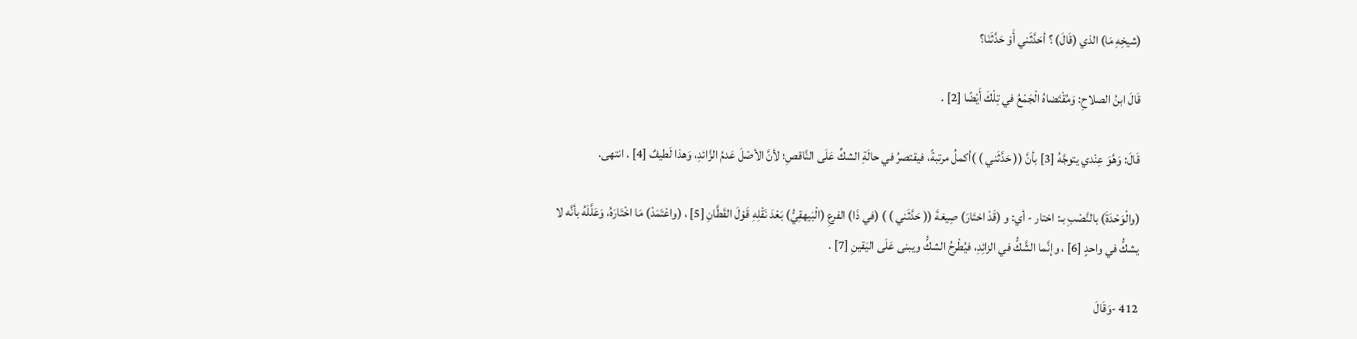(شيخِهِ مَا) الذي (قَالَ) ؟ أحَدَّثَني أَوْ حَدَّثَنَا؟

قَالَ ابنُ الصلاحِ: وَمُقْتَضاهُ الْجَمْعُ في تِلْكَ أَيْضًا [2] .

قَالَ: وَهُوَ عِنْدي يتوجَّهُ [3] بأنَّ (( حَدَّثَني ) )أكملُ مرتبةً، فيقتصرُ في حالَةِ الشكِّ عَلَى النَّاقصِ؛ لأنَّ الأصْلَ عَدمُ الزَّائدِ، وَهذا لَطيفٌ [4] . انتهى.

(والْوَحْدَةَ) بالنَّصْبِ بـ: اختار - أي: و (قَدْ اختَارَ) صِيغةَ (( حَدَّثَني ) ) (في ذَا) الفرعِ (الْبَيهقِيُّ) بَعْدَ نَقْلِهِ قَوْلَ القَطَّانِ [5] ، (واعْتَمَدْ) مَا اخْتَارَهُ، وَعَلَّلَهُ بأنَّه لا يشكُّ في واحدٍ [6] ، وإنَّما الشَّكُّ في الزائِدِ، فيُطْرحُ الشكُّ ويبنى عَلَى اليَقينِ [7] .

412 -وَقَالَ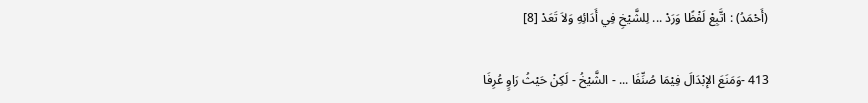(أَحْمَدُ) : اتَّبِعْ لَفْظًا وَرَدْ ... لِلشَّيْخِ فِي أَدَائِهِ وَلاَ تَعَدْ [8]

413 -وَمَنَعَ الإبْدَالَ فِيْمَا صُنِّفَا ... - الشَّيْخُ - لَكِنْ حَيْثُ رَاوٍ عُرِفَا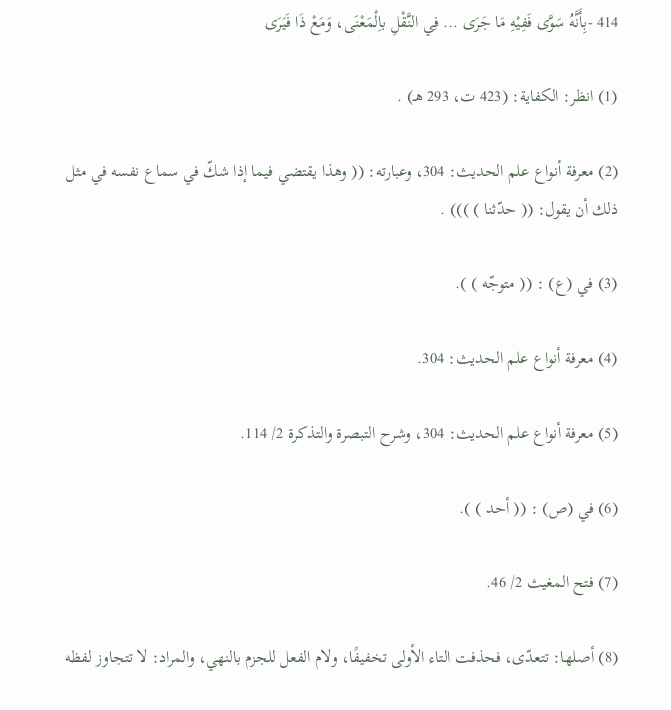414 -بِأَنَّهُ سَوَّى فَفِيْهِ مَا جَرَى ... فِي النَّقْلِ باِلْمَعْنَى، وَمَعْ ذَا فَيَرَى

(1) انظر: الكفاية: (423 ت، 293 هـ‍) .

(2) معرفة أنواع علم الحديث: 304، وعبارته: (( وهذا يقتضي فيما إذا شكّ في سماع نفسه في مثل ذلك أن يقول: (( حدّثنا ) ))) .

(3) في (ع) : (( متوجّه ) ).

(4) معرفة أنواع علم الحديث: 304.

(5) معرفة أنواع علم الحديث: 304، وشرح التبصرة والتذكرة 2/ 114.

(6) في (ص) : (( أحد ) ).

(7) فتح المغيث 2/ 46.

(8) أصلها: تتعدّى، فحذفت التاء الأولى تخفيفًا، ولام الفعل للجزم بالنهي، والمراد: لا تتجاوز لفظه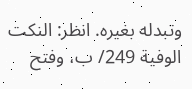وتبدله بغيره. انظر: النكت الوفية 249/ ب، وفتح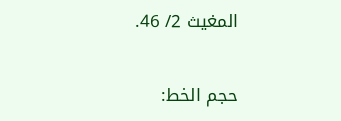المغيث 2/ 46.

حجم الخط: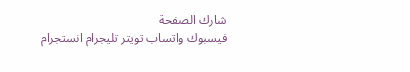شارك الصفحة
فيسبوك واتساب تويتر تليجرام انستجرام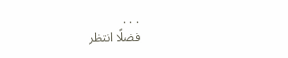. . .
فضلًا انتظر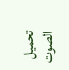تحميل الصوت